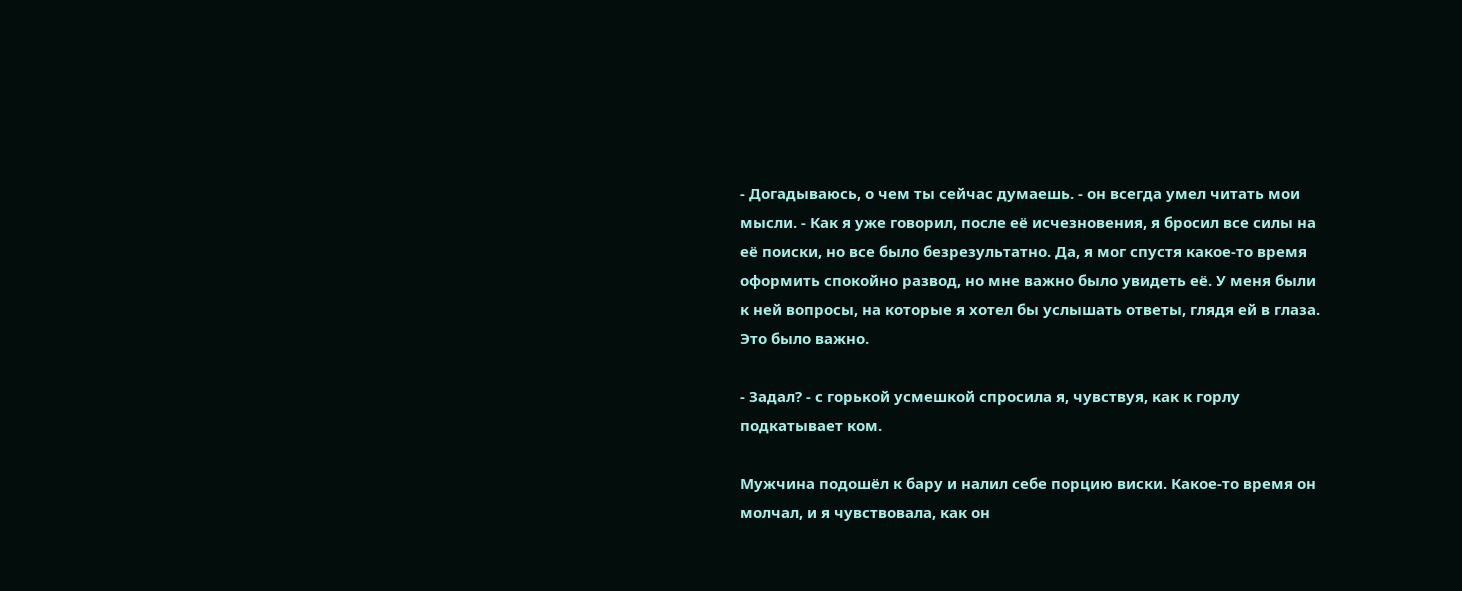- Догадываюсь, о чем ты сейчас думаешь. - он всегда умел читать мои мысли. - Как я уже говорил, после её исчезновения, я бросил все силы на её поиски, но все было безрезультатно. Да, я мог спустя какое-то время оформить спокойно развод, но мне важно было увидеть её. У меня были к ней вопросы, на которые я хотел бы услышать ответы, глядя ей в глаза. Это было важно.

- Задал? - с горькой усмешкой спросила я, чувствуя, как к горлу подкатывает ком.

Мужчина подошёл к бару и налил себе порцию виски. Какое-то время он молчал, и я чувствовала, как он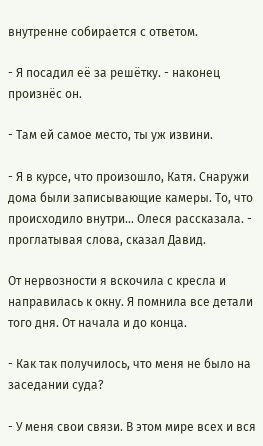внутренне собирается с ответом.

- Я посадил её за решётку. - наконец произнёс он.

- Там ей самое место, ты уж извини.

- Я в курсе, что произошло, Катя. Снаружи дома были записывающие камеры. То, что происходило внутри... Олеся рассказала. - проглатывая слова, сказал Давид.

От нервозности я вскочила с кресла и направилась к окну. Я помнила все детали того дня. От начала и до конца.

- Как так получилось, что меня не было на заседании суда?

- У меня свои связи. В этом мире всех и вся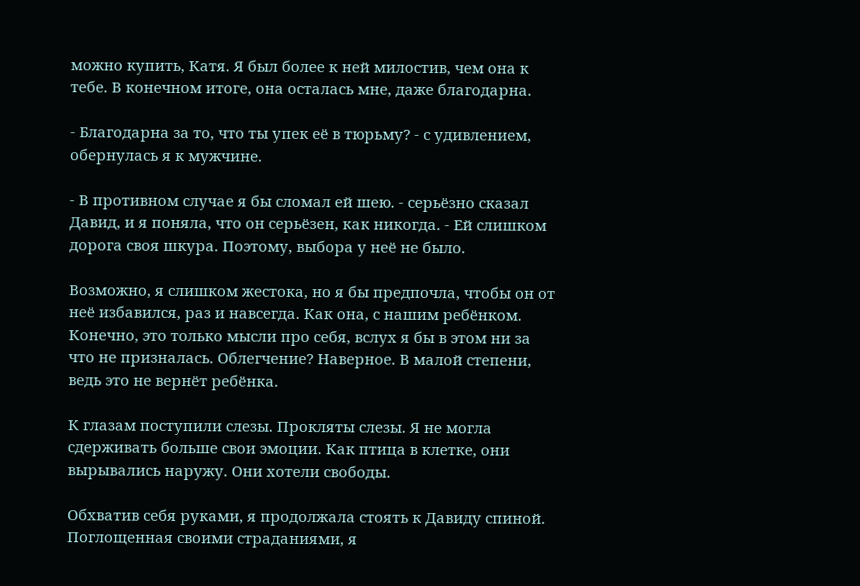можно купить, Катя. Я был более к ней милостив, чем она к тебе. В конечном итоге, она осталась мне, даже благодарна.

- Благодарна за то, что ты упек её в тюрьму? - с удивлением, обернулась я к мужчине.

- В противном случае я бы сломал ей шею. - серьёзно сказал Давид, и я поняла, что он серьёзен, как никогда. - Ей слишком дорога своя шкура. Поэтому, выбора у неё не было.

Возможно, я слишком жестока, но я бы предпочла, чтобы он от неё избавился, раз и навсегда. Как она, с нашим ребёнком. Конечно, это только мысли про себя, вслух я бы в этом ни за что не призналась. Облегчение? Наверное. В малой степени, ведь это не вернёт ребёнка.

К глазам поступили слезы. Прокляты слезы. Я не могла сдерживать больше свои эмоции. Как птица в клетке, они вырывались наружу. Они хотели свободы.

Обхватив себя руками, я продолжала стоять к Давиду спиной. Поглощенная своими страданиями, я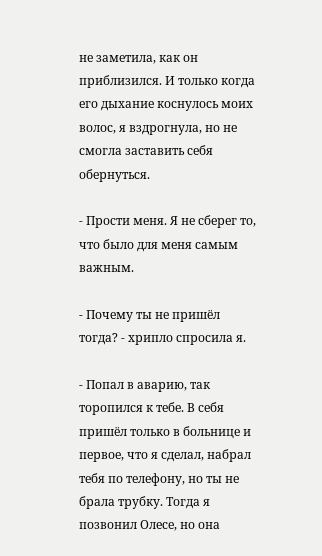не заметила, как он приблизился. И только когда его дыхание коснулось моих волос, я вздрогнула, но не смогла заставить себя обернуться.

- Прости меня. Я не сберег то, что было для меня самым важным.

- Почему ты не пришёл тогда? - хрипло спросила я.

- Попал в аварию, так торопился к тебе. В себя пришёл только в больнице и первое, что я сделал, набрал тебя по телефону, но ты не брала трубку. Тогда я позвонил Олесе, но она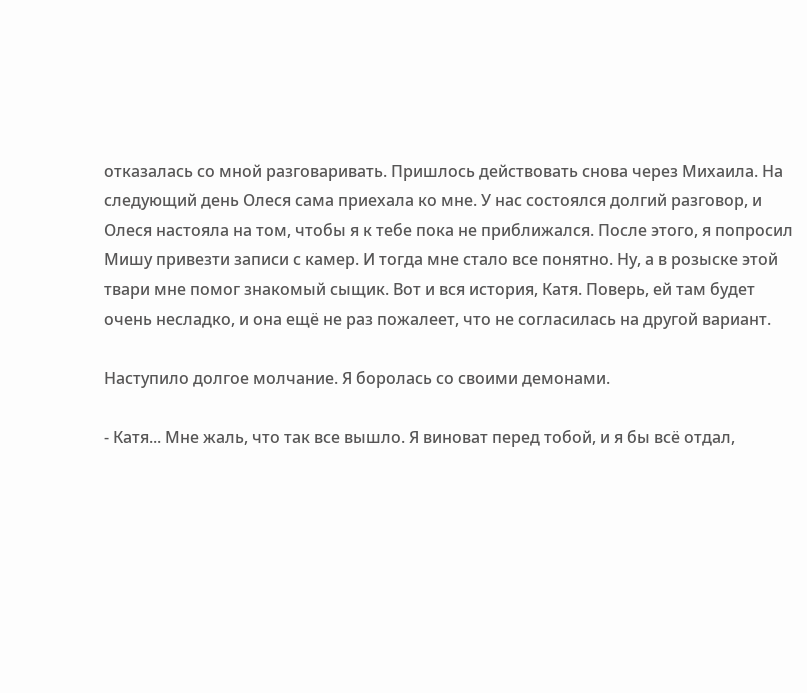отказалась со мной разговаривать. Пришлось действовать снова через Михаила. На следующий день Олеся сама приехала ко мне. У нас состоялся долгий разговор, и Олеся настояла на том, чтобы я к тебе пока не приближался. После этого, я попросил Мишу привезти записи с камер. И тогда мне стало все понятно. Ну, а в розыске этой твари мне помог знакомый сыщик. Вот и вся история, Катя. Поверь, ей там будет очень несладко, и она ещё не раз пожалеет, что не согласилась на другой вариант.

Наступило долгое молчание. Я боролась со своими демонами.

- Катя... Мне жаль, что так все вышло. Я виноват перед тобой, и я бы всё отдал,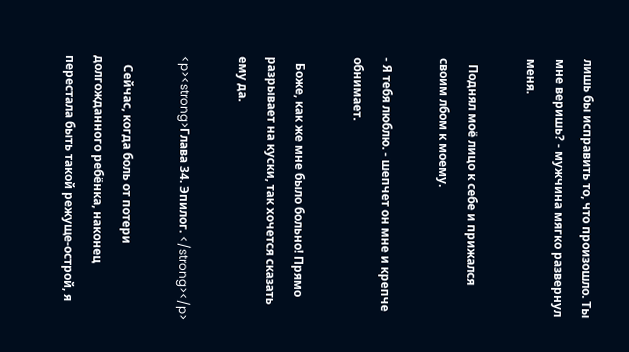лишь бы исправить то, что произошло. Ты мне веришь? - мужчина мягко развернул меня.

  Поднял моё лицо к себе и прижался своим лбом к моему.

- Я тебя люблю. - шепчет он мне и крепче обнимает.

  Боже, как же мне было больно! Прямо разрывает на куски, так хочется сказать ему да.

<p><strong>Глава 34. Эпилог. </strong></p>

   Сейчас, когда боль от потери долгожданного ребёнка, наконец перестала быть такой режуще-острой, я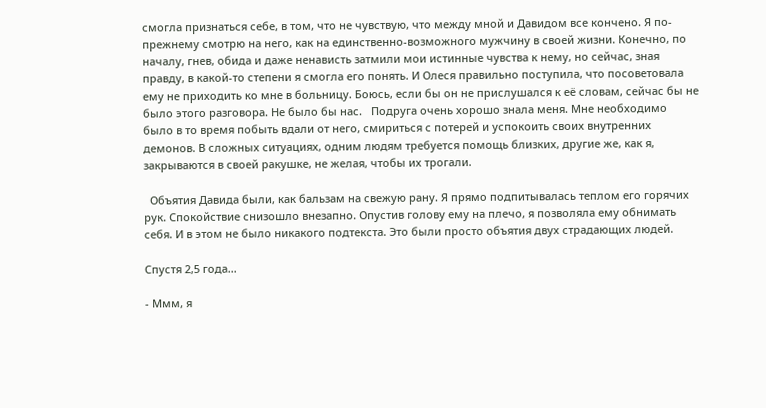смогла признаться себе, в том, что не чувствую, что между мной и Давидом все кончено. Я по-прежнему смотрю на него, как на единственно-возможного мужчину в своей жизни. Конечно, по началу, гнев, обида и даже ненависть затмили мои истинные чувства к нему, но сейчас, зная правду, в какой-то степени я смогла его понять. И Олеся правильно поступила, что посоветовала ему не приходить ко мне в больницу. Боюсь, если бы он не прислушался к её словам, сейчас бы не было этого разговора. Не было бы нас.   Подруга очень хорошо знала меня. Мне необходимо было в то время побыть вдали от него, смириться с потерей и успокоить своих внутренних демонов. В сложных ситуациях, одним людям требуется помощь близких, другие же, как я, закрываются в своей ракушке, не желая, чтобы их трогали.

  Объятия Давида были, как бальзам на свежую рану. Я прямо подпитывалась теплом его горячих рук. Спокойствие снизошло внезапно. Опустив голову ему на плечо, я позволяла ему обнимать себя. И в этом не было никакого подтекста. Это были просто объятия двух страдающих людей.

Спустя 2,5 года...

- Ммм, я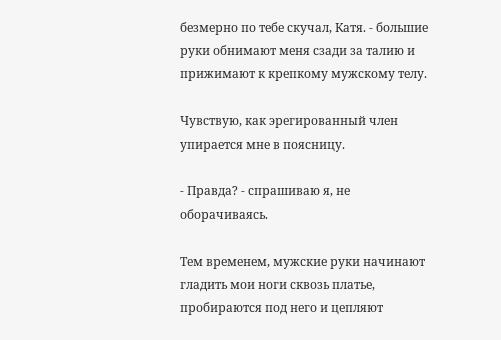безмерно по тебе скучал, Катя. - большие руки обнимают меня сзади за талию и прижимают к крепкому мужскому телу.

Чувствую, как эрегированный член упирается мне в поясницу.

- Правда? - спрашиваю я, не оборачиваясь.

Тем временем, мужские руки начинают гладить мои ноги сквозь платье, пробираются под него и цепляют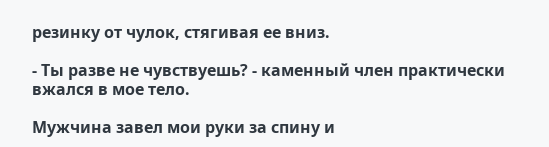резинку от чулок, стягивая ее вниз.

- Ты разве не чувствуешь? - каменный член практически вжался в мое тело.

Мужчина завел мои руки за спину и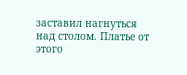заставил нагнуться над столом. Платье от этого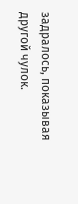задралось, показывая другой чулок.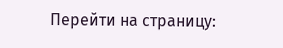Перейти на страницу: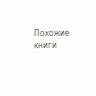Похожие книги